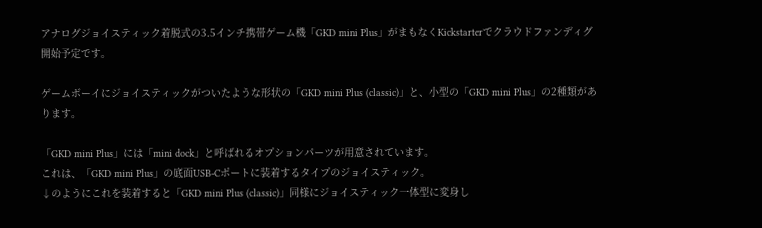アナログジョイスティック着脱式の3.5インチ携帯ゲーム機「GKD mini Plus」がまもなくKickstarterでクラウドファンディグ開始予定です。

ゲームボーイにジョイスティックがついたような形状の「GKD mini Plus (classic)」と、小型の「GKD mini Plus」の2種類があります。

「GKD mini Plus」には「mini dock」と呼ばれるオプションパーツが用意されています。
これは、「GKD mini Plus」の底面USB-Cポートに装着するタイプのジョイスティック。
↓のようにこれを装着すると「GKD mini Plus (classic)」同様にジョイスティック一体型に変身し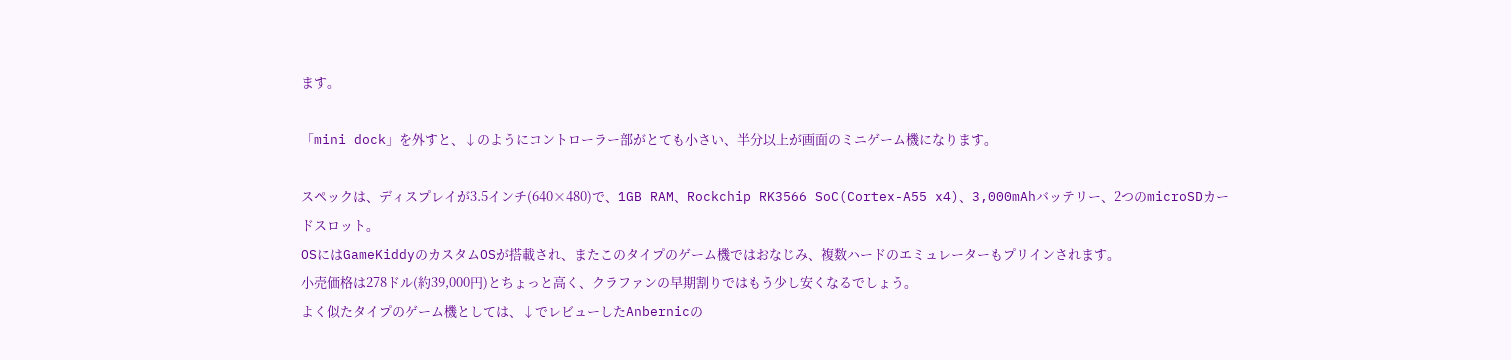ます。

「mini dock」を外すと、↓のようにコントローラー部がとても小さい、半分以上が画面のミニゲーム機になります。

スペックは、ディスプレイが3.5インチ(640×480)で、1GB RAM、Rockchip RK3566 SoC(Cortex-A55 x4)、3,000mAhバッテリー、2つのmicroSDカードスロット。
OSにはGameKiddyのカスタムOSが搭載され、またこのタイプのゲーム機ではおなじみ、複数ハードのエミュレーターもプリインされます。
小売価格は278ドル(約39,000円)とちょっと高く、クラファンの早期割りではもう少し安くなるでしょう。
よく似たタイプのゲーム機としては、↓でレビューしたAnbernicの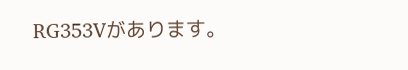RG353Vがあります。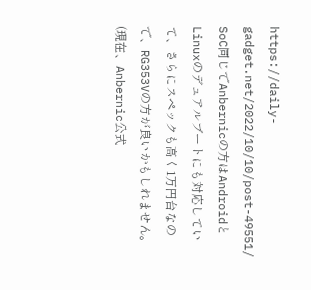https://daily-gadget.net/2022/10/10/post-49551/
SoC同じでAnbernicの方はAndroidとLinuxのデュアルブートにも対応していて、さらにスペックも高く1万円台なので、RG353Vの方が良いかもしれません。(現在、Anbernic公式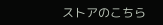ストアのこちら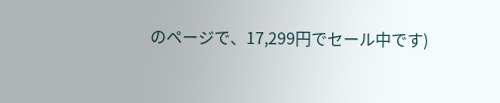のページで、17,299円でセール中です)